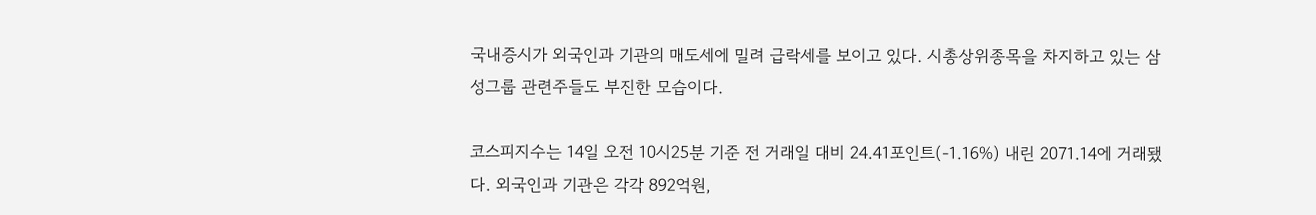국내증시가 외국인과 기관의 매도세에 밀려 급락세를 보이고 있다. 시총상위종목을 차지하고 있는 삼성그룹 관련주들도 부진한 모습이다.

코스피지수는 14일 오전 10시25분 기준 전 거래일 대비 24.41포인트(-1.16%) 내린 2071.14에 거래됐다. 외국인과 기관은 각각 892억원,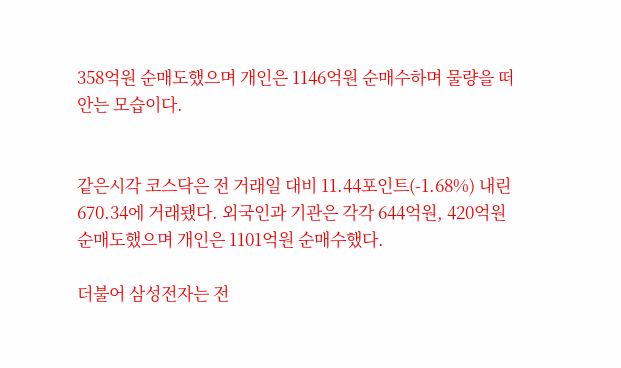358억원 순매도했으며 개인은 1146억원 순매수하며 물량을 떠안는 모습이다.


같은시각 코스닥은 전 거래일 대비 11.44포인트(-1.68%) 내린 670.34에 거래됐다. 외국인과 기관은 각각 644억원, 420억원 순매도했으며 개인은 1101억원 순매수했다.

더불어 삼성전자는 전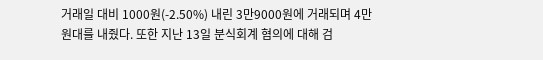거래일 대비 1000원(-2.50%) 내린 3만9000원에 거래되며 4만원대를 내줬다. 또한 지난 13일 분식회계 혐의에 대해 검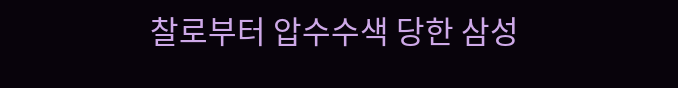찰로부터 압수수색 당한 삼성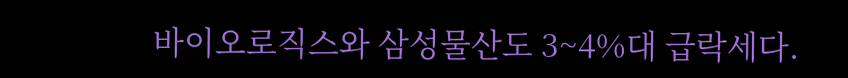바이오로직스와 삼성물산도 3~4%대 급락세다.